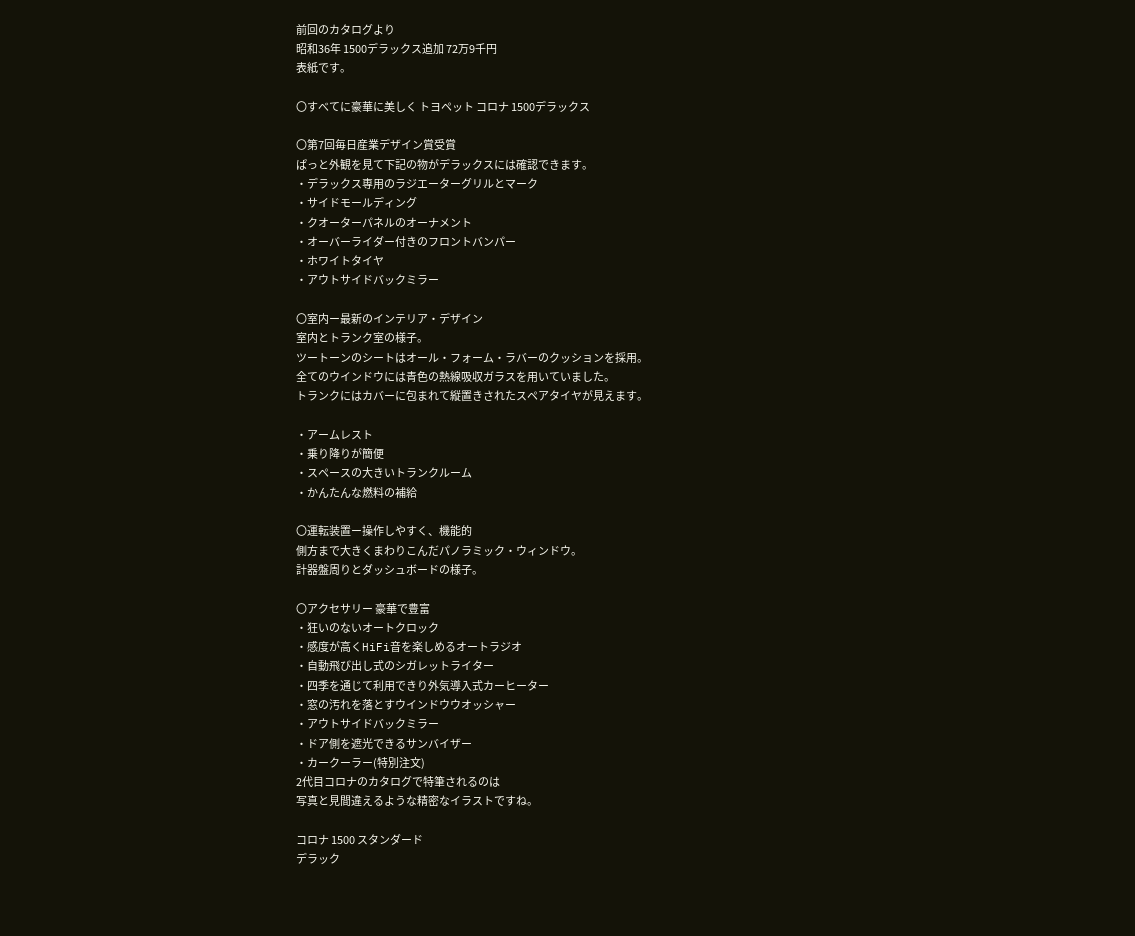前回のカタログより
昭和36年 1500デラックス追加 72万9千円
表紙です。

〇すべてに豪華に美しく トヨペット コロナ 1500デラックス

〇第7回毎日産業デザイン賞受賞
ぱっと外観を見て下記の物がデラックスには確認できます。
・デラックス専用のラジエーターグリルとマーク
・サイドモールディング
・クオーターパネルのオーナメント
・オーバーライダー付きのフロントバンパー
・ホワイトタイヤ
・アウトサイドバックミラー

〇室内ー最新のインテリア・デザイン
室内とトランク室の様子。
ツートーンのシートはオール・フォーム・ラバーのクッションを採用。
全てのウインドウには青色の熱線吸収ガラスを用いていました。
トランクにはカバーに包まれて縦置きされたスペアタイヤが見えます。

・アームレスト
・乗り降りが簡便
・スペースの大きいトランクルーム
・かんたんな燃料の補給

〇運転装置ー操作しやすく、機能的
側方まで大きくまわりこんだパノラミック・ウィンドウ。
計器盤周りとダッシュボードの様子。

〇アクセサリー 豪華で豊富
・狂いのないオートクロック
・感度が高くHiFi音を楽しめるオートラジオ
・自動飛び出し式のシガレットライター
・四季を通じて利用できり外気導入式カーヒーター
・窓の汚れを落とすウインドウウオッシャー
・アウトサイドバックミラー
・ドア側を遮光できるサンバイザー
・カークーラー(特別注文)
2代目コロナのカタログで特筆されるのは
写真と見間違えるような精密なイラストですね。

コロナ 1500 スタンダード
デラック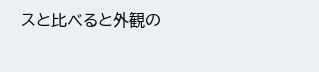スと比べると外観の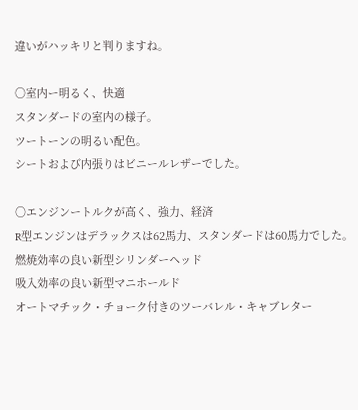違いがハッキリと判りますね。

〇室内ー明るく、快適
スタンダードの室内の様子。
ツートーンの明るい配色。
シートおよび内張りはビニールレザーでした。

〇エンジンートルクが高く、強力、経済
R型エンジンはデラックスは62馬力、スタンダードは60馬力でした。
燃焼効率の良い新型シリンダーヘッド
吸入効率の良い新型マニホールド
オートマチック・チョーク付きのツーバレル・キャブレター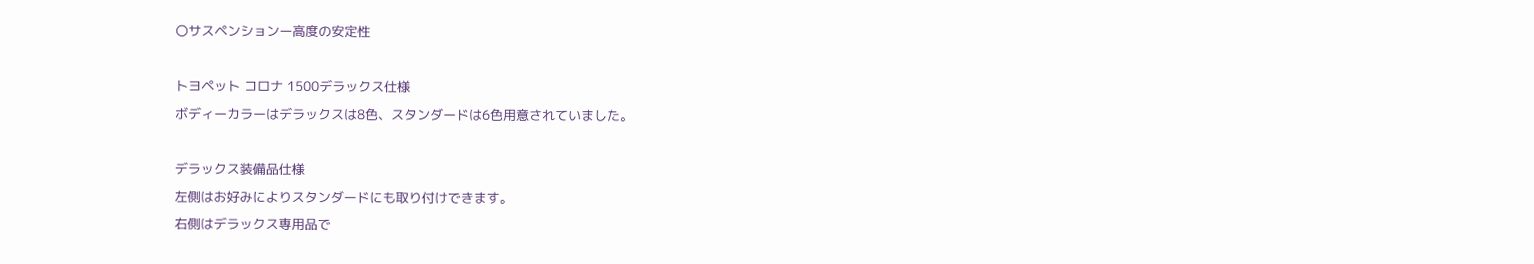〇サスペンションー高度の安定性

トヨペット コロナ 1500デラックス仕様
ボディーカラーはデラックスは8色、スタンダードは6色用意されていました。

デラックス装備品仕様
左側はお好みによりスタンダードにも取り付けできます。
右側はデラックス専用品で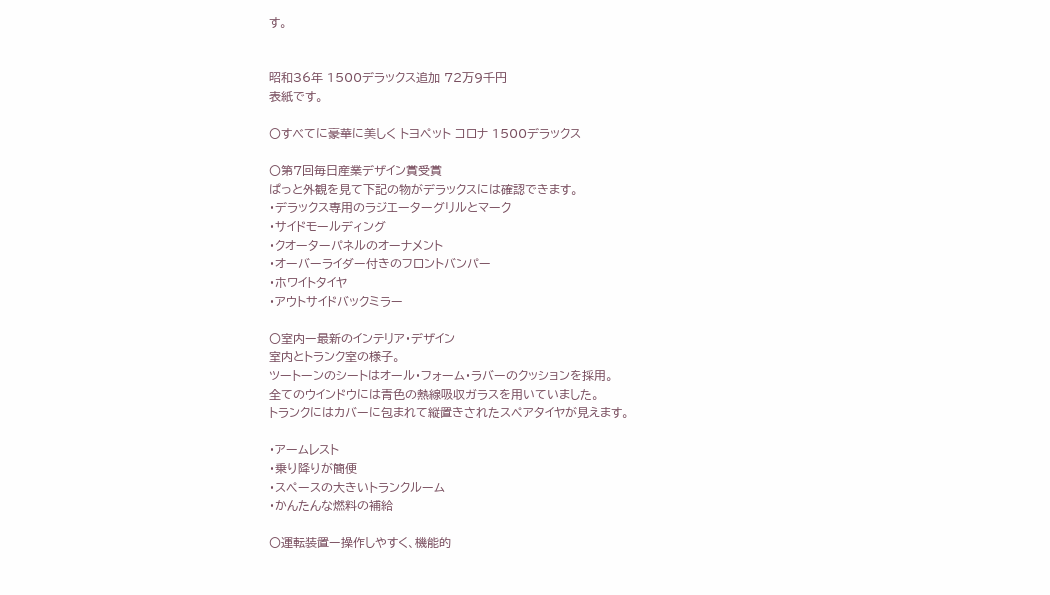す。


昭和36年 1500デラックス追加 72万9千円
表紙です。

〇すべてに豪華に美しく トヨペット コロナ 1500デラックス

〇第7回毎日産業デザイン賞受賞
ぱっと外観を見て下記の物がデラックスには確認できます。
・デラックス専用のラジエーターグリルとマーク
・サイドモールディング
・クオーターパネルのオーナメント
・オーバーライダー付きのフロントバンパー
・ホワイトタイヤ
・アウトサイドバックミラー

〇室内ー最新のインテリア・デザイン
室内とトランク室の様子。
ツートーンのシートはオール・フォーム・ラバーのクッションを採用。
全てのウインドウには青色の熱線吸収ガラスを用いていました。
トランクにはカバーに包まれて縦置きされたスペアタイヤが見えます。

・アームレスト
・乗り降りが簡便
・スペースの大きいトランクルーム
・かんたんな燃料の補給

〇運転装置ー操作しやすく、機能的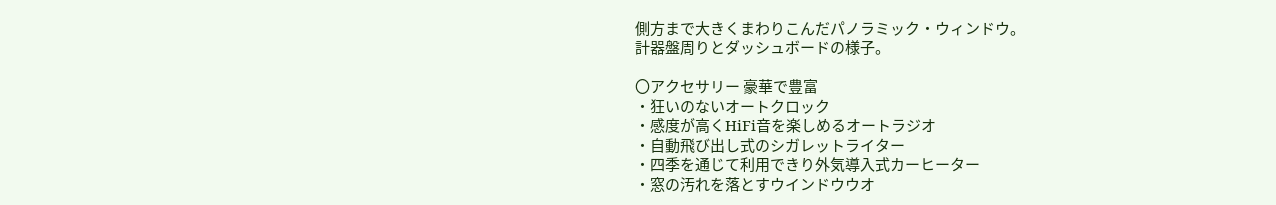側方まで大きくまわりこんだパノラミック・ウィンドウ。
計器盤周りとダッシュボードの様子。

〇アクセサリー 豪華で豊富
・狂いのないオートクロック
・感度が高くHiFi音を楽しめるオートラジオ
・自動飛び出し式のシガレットライター
・四季を通じて利用できり外気導入式カーヒーター
・窓の汚れを落とすウインドウウオ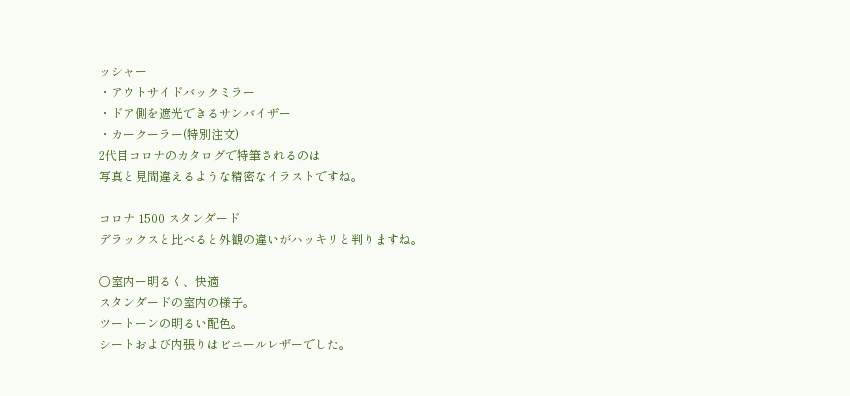ッシャー
・アウトサイドバックミラー
・ドア側を遮光できるサンバイザー
・カークーラー(特別注文)
2代目コロナのカタログで特筆されるのは
写真と見間違えるような精密なイラストですね。

コロナ 1500 スタンダード
デラックスと比べると外観の違いがハッキリと判りますね。

〇室内ー明るく、快適
スタンダードの室内の様子。
ツートーンの明るい配色。
シートおよび内張りはビニールレザーでした。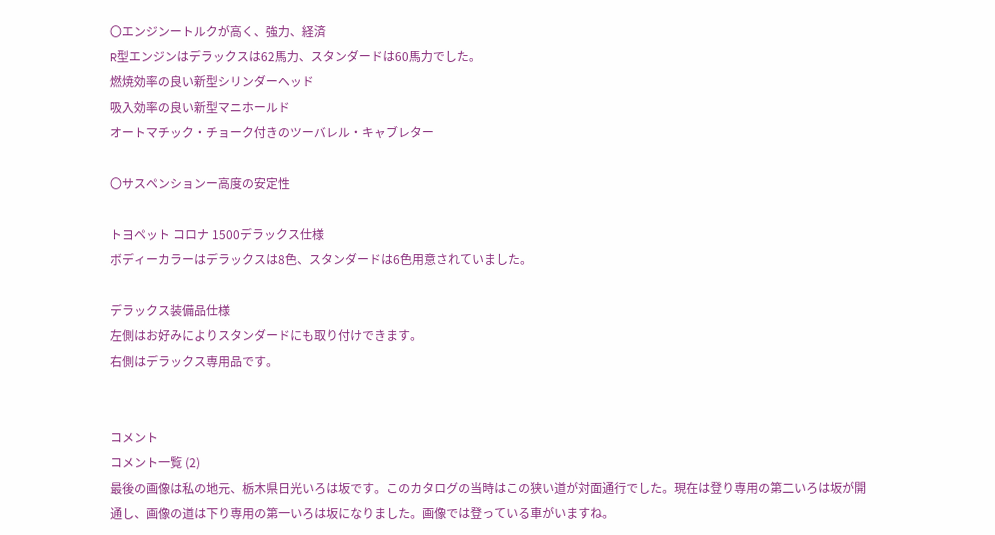〇エンジンートルクが高く、強力、経済
R型エンジンはデラックスは62馬力、スタンダードは60馬力でした。
燃焼効率の良い新型シリンダーヘッド
吸入効率の良い新型マニホールド
オートマチック・チョーク付きのツーバレル・キャブレター

〇サスペンションー高度の安定性

トヨペット コロナ 1500デラックス仕様
ボディーカラーはデラックスは8色、スタンダードは6色用意されていました。

デラックス装備品仕様
左側はお好みによりスタンダードにも取り付けできます。
右側はデラックス専用品です。


コメント
コメント一覧 (2)
最後の画像は私の地元、栃木県日光いろは坂です。このカタログの当時はこの狭い道が対面通行でした。現在は登り専用の第二いろは坂が開通し、画像の道は下り専用の第一いろは坂になりました。画像では登っている車がいますね。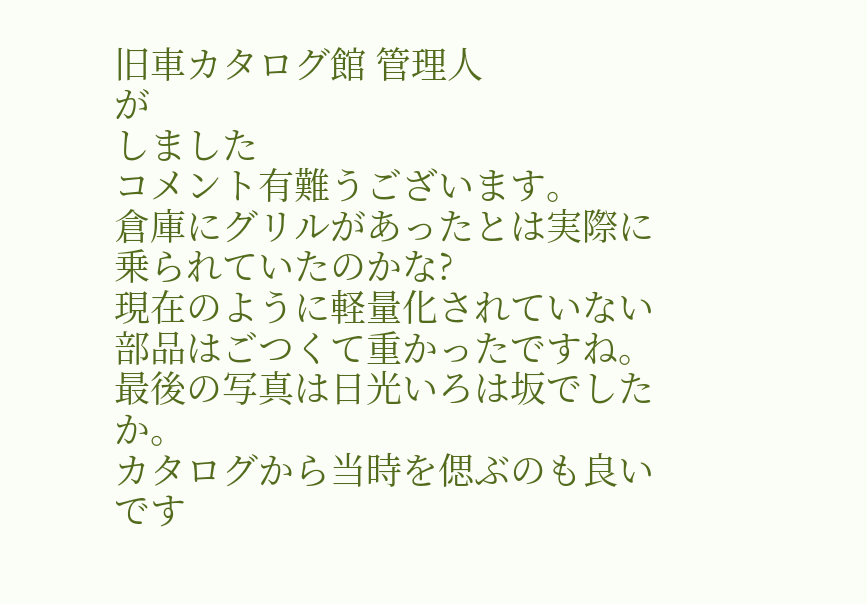旧車カタログ館 管理人
が
しました
コメント有難うございます。
倉庫にグリルがあったとは実際に乗られていたのかな?
現在のように軽量化されていない部品はごつくて重かったですね。
最後の写真は日光いろは坂でしたか。
カタログから当時を偲ぶのも良いです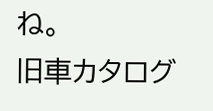ね。
旧車カタログ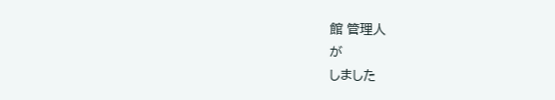館 管理人
が
しました